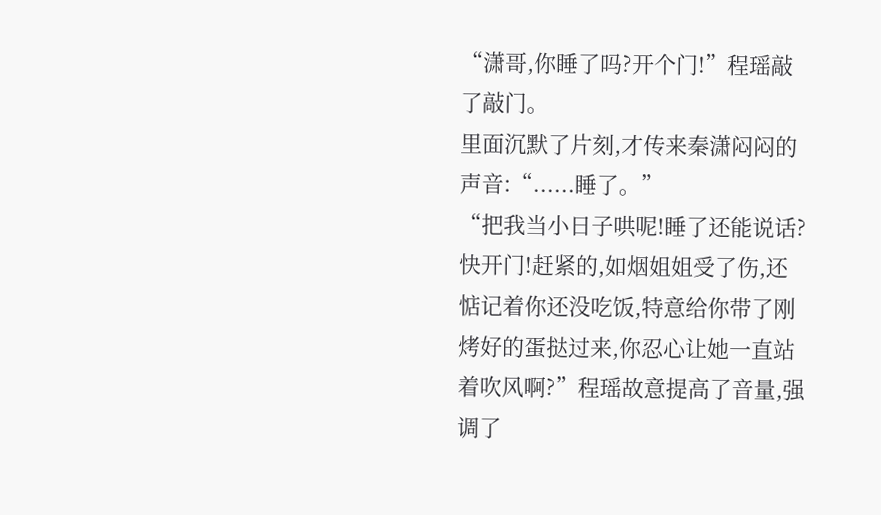“潇哥,你睡了吗?开个门!”程瑶敲了敲门。
里面沉默了片刻,才传来秦潇闷闷的声音:“......睡了。”
“把我当小日子哄呢!睡了还能说话?快开门!赶紧的,如烟姐姐受了伤,还惦记着你还没吃饭,特意给你带了刚烤好的蛋挞过来,你忍心让她一直站着吹风啊?”程瑶故意提高了音量,强调了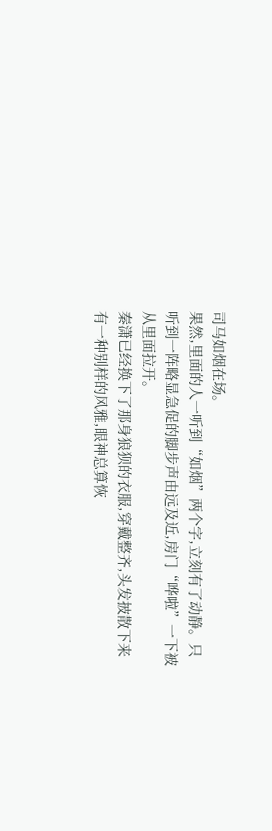司马如烟在场。
果然,里面的人一听到“如烟”两个字,立刻有了动静。只听到一阵略显急促的脚步声由远及近,房门“哗啦”一下被从里面拉开。
秦潇已经换下了那身狼狈的衣服,穿戴整齐,头发披散下来有一种别样的风雅,眼神总算恢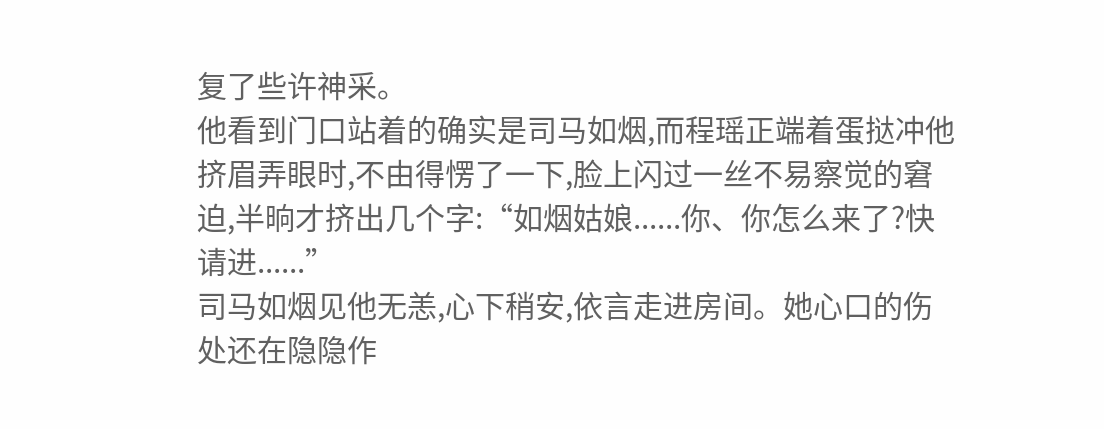复了些许神采。
他看到门口站着的确实是司马如烟,而程瑶正端着蛋挞冲他挤眉弄眼时,不由得愣了一下,脸上闪过一丝不易察觉的窘迫,半晌才挤出几个字:“如烟姑娘......你、你怎么来了?快请进......”
司马如烟见他无恙,心下稍安,依言走进房间。她心口的伤处还在隐隐作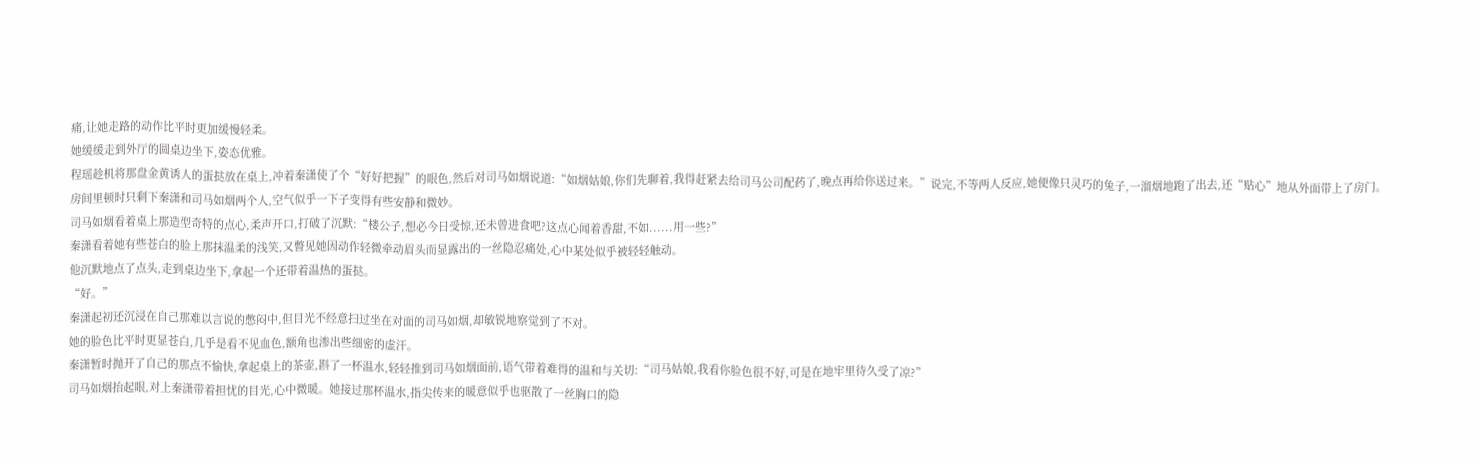痛,让她走路的动作比平时更加缓慢轻柔。
她缓缓走到外厅的圆桌边坐下,姿态优雅。
程瑶趁机将那盘金黄诱人的蛋挞放在桌上,冲着秦潇使了个“好好把握”的眼色,然后对司马如烟说道:“如烟姑娘,你们先聊着,我得赶紧去给司马公司配药了,晚点再给你送过来。”说完,不等两人反应,她便像只灵巧的兔子,一溜烟地跑了出去,还“贴心”地从外面带上了房门。
房间里顿时只剩下秦潇和司马如烟两个人,空气似乎一下子变得有些安静和微妙。
司马如烟看着桌上那造型奇特的点心,柔声开口,打破了沉默:“楼公子,想必今日受惊,还未曾进食吧?这点心闻着香甜,不如......用一些?”
秦潇看着她有些苍白的脸上那抹温柔的浅笑,又瞥见她因动作轻微牵动眉头而显露出的一丝隐忍痛处,心中某处似乎被轻轻触动。
他沉默地点了点头,走到桌边坐下,拿起一个还带着温热的蛋挞。
“好。”
秦潇起初还沉浸在自己那难以言说的憋闷中,但目光不经意扫过坐在对面的司马如烟,却敏锐地察觉到了不对。
她的脸色比平时更显苍白,几乎是看不见血色,额角也渗出些细密的虚汗。
秦潇暂时抛开了自己的那点不愉快,拿起桌上的茶壶,斟了一杯温水,轻轻推到司马如烟面前,语气带着难得的温和与关切:“司马姑娘,我看你脸色很不好,可是在地牢里待久受了凉?”
司马如烟抬起眼,对上秦潇带着担忧的目光,心中微暖。她接过那杯温水,指尖传来的暖意似乎也驱散了一丝胸口的隐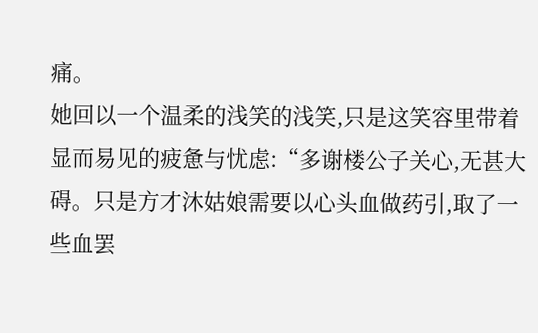痛。
她回以一个温柔的浅笑的浅笑,只是这笑容里带着显而易见的疲惫与忧虑:“多谢楼公子关心,无甚大碍。只是方才沐姑娘需要以心头血做药引,取了一些血罢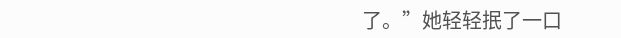了。”她轻轻抿了一口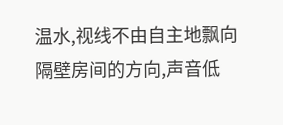温水,视线不由自主地飘向隔壁房间的方向,声音低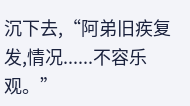沉下去,“阿弟旧疾复发,情况......不容乐观。”